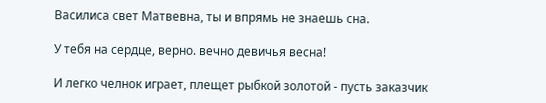Василиса свет Матвевна, ты и впрямь не знаешь сна.

У тебя на сердце, верно. вечно девичья весна!

И легко челнок играет, плещет рыбкой золотой - пусть заказчик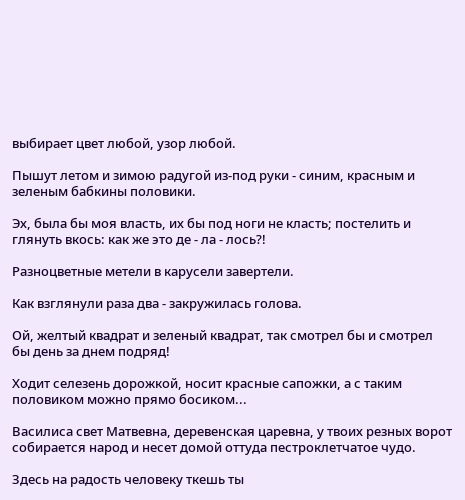выбирает цвет любой, узор любой.

Пышут летом и зимою радугой из-под руки - синим, красным и зеленым бабкины половики.

Эх, была бы моя власть, их бы под ноги не класть; постелить и глянуть вкось: как же это де - ла - лось?!

Разноцветные метели в карусели завертели.

Как взглянули раза два - закружилась голова.

Ой, желтый квадрат и зеленый квадрат, так смотрел бы и смотрел бы день за днем подряд!

Ходит селезень дорожкой, носит красные сапожки, а с таким половиком можно прямо босиком...

Василиса свет Матвевна, деревенская царевна, у твоих резных ворот собирается народ и несет домой оттуда пестроклетчатое чудо.

Здесь на радость человеку ткешь ты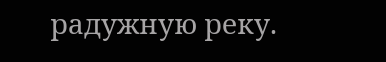радужную реку.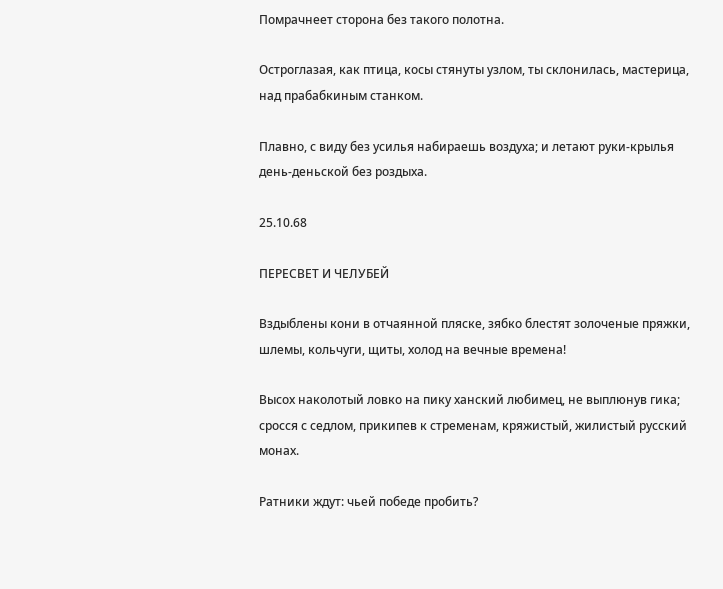Помрачнеет сторона без такого полотна.

Остроглазая, как птица, косы стянуты узлом, ты склонилась, мастерица, над прабабкиным станком.

Плавно, с виду без усилья набираешь воздуха; и летают руки-крылья день-деньской без роздыха.

25.10.68

ПЕРЕСВЕТ И ЧЕЛУБЕЙ

Вздыблены кони в отчаянной пляске, зябко блестят золоченые пряжки, шлемы, кольчуги, щиты, холод на вечные времена!

Высох наколотый ловко на пику ханский любимец, не выплюнув гика; сросся с седлом, прикипев к стременам, кряжистый, жилистый русский монах.

Ратники ждут: чьей победе пробить?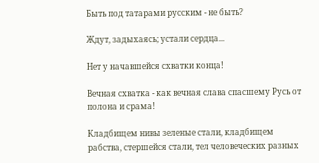Быть под татарами русским - не быть?

Ждут, задыхаясь; устали сердца...

Нет у начавшейся схватки конца!

Вечная схватка - как вечная слава спасшему Русь от полона и срама!

Кладбищем нивы зеленые стали, кладбищем рабства, стершейся стали, тел человеческих разных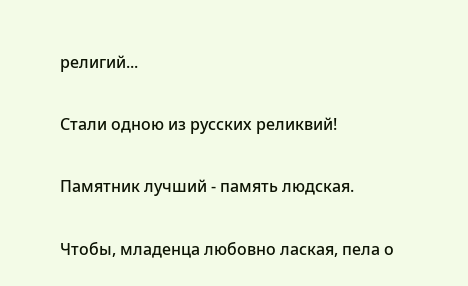религий...

Стали одною из русских реликвий!

Памятник лучший - память людская.

Чтобы, младенца любовно лаская, пела о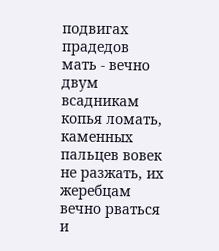подвигах прадедов мать - вечно двум всадникам копья ломать, каменных пальцев вовек не разжать, их жеребцам вечно рваться и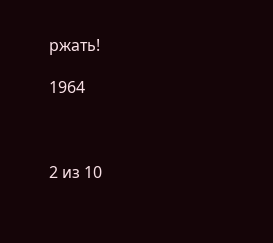ржать!

1964



2 из 10